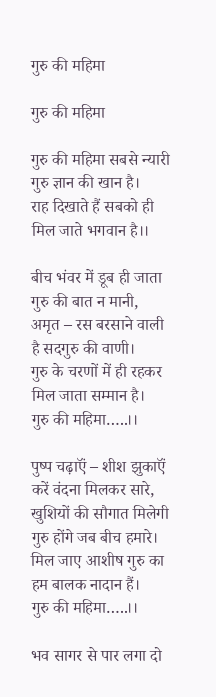गुरु की महिमा

गुरु की महिमा

गुरु की महिमा सबसे न्यारी
गुरु ज्ञान की खान है।
राह दिखाते हैं सबको ही
मिल जाते भगवान है।।

बीच भंवर में डूब ही जाता
गुरु की बात न मानी,
अमृत – रस बरसाने वाली
है सदगुरु की वाणी।
गुरु के चरणों में ही रहकर
मिल जाता सम्मान है।
गुरु की महिमा…..।।

पुष्प चढ़ाऍं – शीश झुकाऍं
करें वंदना मिलकर सारे,
खुशियों की सौगात मिलेगी
गुरु होंगे जब बीच हमारे।
मिल जाए आशीष गुरु का
हम बालक नादान हैं।
गुरु की महिमा…..।।

भव सागर से पार लगा दो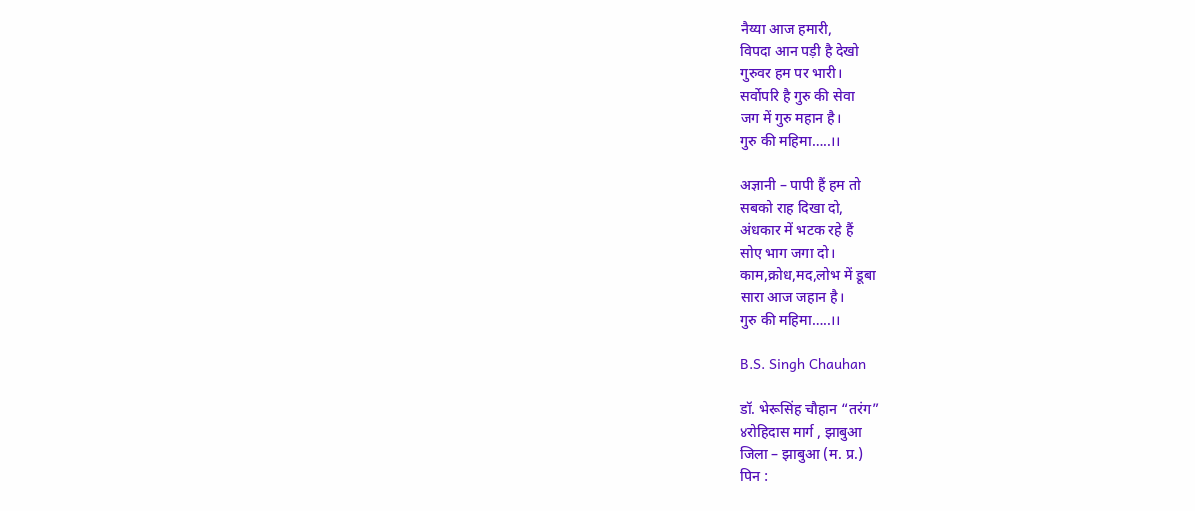नैय्या आज हमारी,
विपदा आन पड़ी है देखो
गुरुवर हम पर भारी।
सर्वोपरि है गुरु की सेवा
जग में गुरु महान है।
गुरु की महिमा…..।।

अज्ञानी – पापी हैं हम तो
सबको राह दिखा दो,
अंधकार में भटक रहे हैं
सोए भाग जगा दो।
काम,क्रोध,मद,लोभ में डूबा
सारा आज जहान है।
गुरु की महिमा…..।।

B.S. Singh Chauhan

डॉ. भेरूसिंह चौहान “तरंग”
४रोहिदास मार्ग , झाबुआ
जिला – झाबुआ (म. प्र.)
पिन :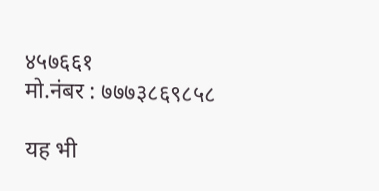४५७६६१
मो.नंबर : ७७७३८६९८५८

यह भी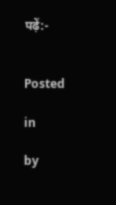पढ़ें:-


Posted

in

by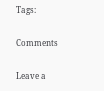Tags:

Comments

Leave a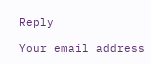Reply

Your email address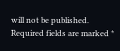will not be published. Required fields are marked *